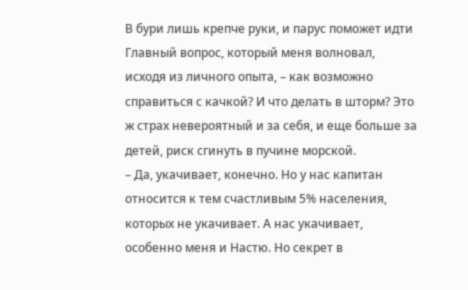В бури лишь крепче руки, и парус поможет идти
Главный вопрос, который меня волновал, исходя из личного опыта, – как возможно справиться с качкой? И что делать в шторм? Это ж страх невероятный и за себя, и еще больше за детей, риск сгинуть в пучине морской.
– Да, укачивает, конечно. Но у нас капитан относится к тем счастливым 5% населения, которых не укачивает. А нас укачивает, особенно меня и Настю. Но секрет в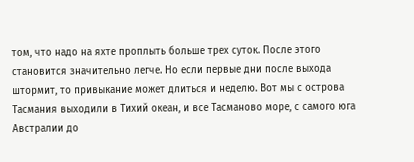том, что надо на яхте проплыть больше трех суток. После этого становится значительно легче. Но если первые дни после выхода штормит, то привыкание может длиться и неделю. Вот мы с острова Тасмания выходили в Тихий океан, и все Тасманово море, с самого юга Австралии до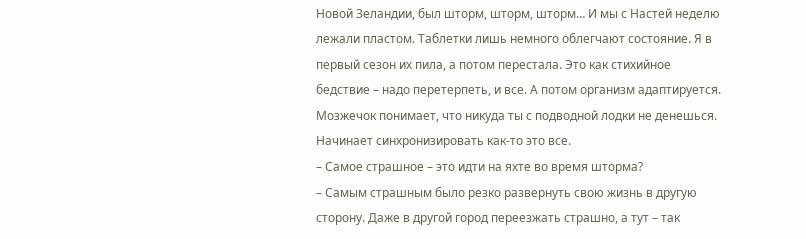Новой Зеландии, был шторм, шторм, шторм… И мы с Настей неделю лежали пластом. Таблетки лишь немного облегчают состояние. Я в первый сезон их пила, а потом перестала. Это как стихийное бедствие – надо перетерпеть, и все. А потом организм адаптируется. Мозжечок понимает, что никуда ты с подводной лодки не денешься. Начинает синхронизировать как-то это все.
– Самое страшное – это идти на яхте во время шторма?
– Самым страшным было резко развернуть свою жизнь в другую сторону. Даже в другой город переезжать страшно, а тут – так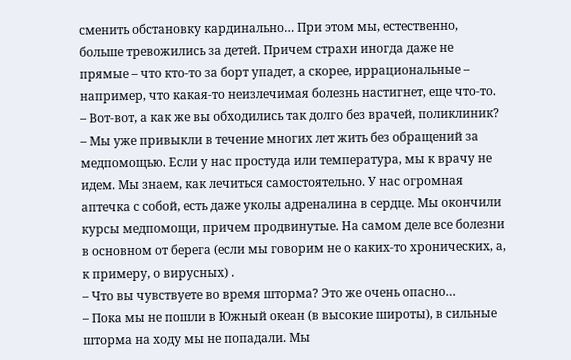сменить обстановку кардинально… При этом мы, естественно, больше тревожились за детей. Причем страхи иногда даже не прямые – что кто-то за борт упадет, а скорее, иррациональные – например, что какая-то неизлечимая болезнь настигнет, еще что-то.
– Вот-вот, а как же вы обходились так долго без врачей, поликлиник?
– Мы уже привыкли в течение многих лет жить без обращений за медпомощью. Если у нас простуда или температура, мы к врачу не идем. Мы знаем, как лечиться самостоятельно. У нас огромная аптечка с собой, есть даже уколы адреналина в сердце. Мы окончили курсы медпомощи, причем продвинутые. На самом деле все болезни в основном от берега (если мы говорим не о каких-то хронических, а, к примеру, о вирусных) .
– Что вы чувствуете во время шторма? Это же очень опасно…
– Пока мы не пошли в Южный океан (в высокие широты), в сильные шторма на ходу мы не попадали. Мы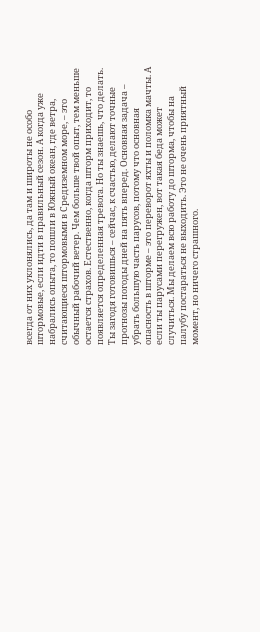всегда от них уклонялись, да там и широты не особо штормовые, если идти в правильный сезон. А когда уже набрались опыта, то пошли в Южный океан, где ветра, считающиеся штормовыми в Средиземном море, – это обычный рабочий ветер. Чем больше твой опыт, тем меньше остается страхов. Естественно, когда шторм приходит, то появляется определенная тревога. Но ты знаешь, что делать. Ты загодя готовишься – сейчас, к счастью, делают точные прогнозы погоды дней на пять вперед. Основная задача – убрать большую часть парусов, потому что основная опасность в шторме – это переворот яхты и поломка мачты. А если ты парусами перегружен, вот такая беда может случиться. Мы делаем всю работу до шторма, чтобы на палубу постараться не выходить. Это не очень приятный момент, но ничего страшного.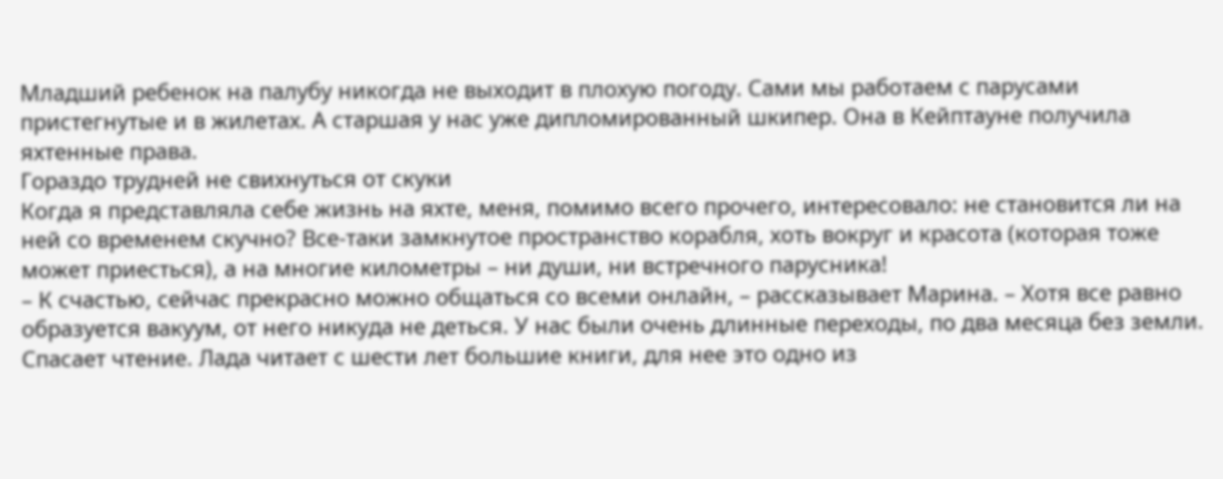Младший ребенок на палубу никогда не выходит в плохую погоду. Сами мы работаем с парусами пристегнутые и в жилетах. А старшая у нас уже дипломированный шкипер. Она в Кейптауне получила яхтенные права.
Гораздо трудней не свихнуться от скуки
Когда я представляла себе жизнь на яхте, меня, помимо всего прочего, интересовало: не становится ли на ней со временем скучно? Все-таки замкнутое пространство корабля, хоть вокруг и красота (которая тоже может приесться), а на многие километры – ни души, ни встречного парусника!
– К счастью, сейчас прекрасно можно общаться со всеми онлайн, – рассказывает Марина. – Хотя все равно образуется вакуум, от него никуда не деться. У нас были очень длинные переходы, по два месяца без земли. Спасает чтение. Лада читает с шести лет большие книги, для нее это одно из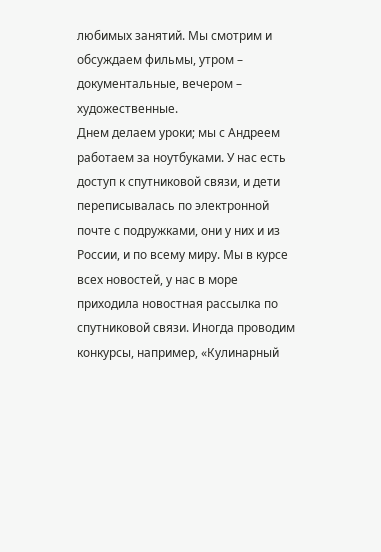любимых занятий. Мы смотрим и обсуждаем фильмы, утром – документальные, вечером – художественные.
Днем делаем уроки; мы с Андреем работаем за ноутбуками. У нас есть доступ к спутниковой связи, и дети переписывалась по электронной почте с подружками, они у них и из России, и по всему миру. Мы в курсе всех новостей, у нас в море приходила новостная рассылка по спутниковой связи. Иногда проводим конкурсы, например, «Кулинарный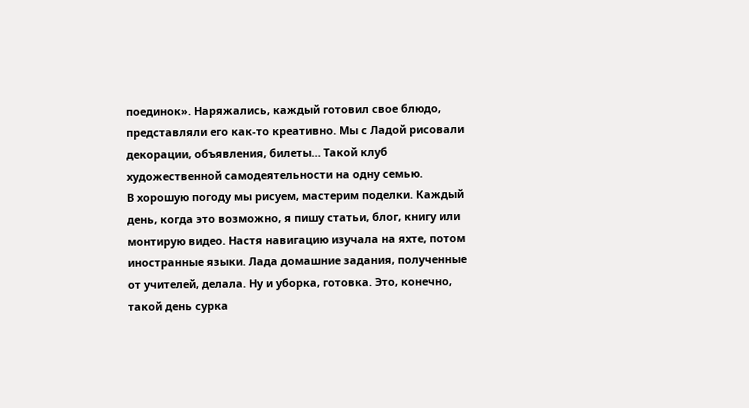поединок». Наряжались, каждый готовил свое блюдо, представляли его как-то креативно. Мы с Ладой рисовали декорации, объявления, билеты… Такой клуб художественной самодеятельности на одну семью.
В хорошую погоду мы рисуем, мастерим поделки. Каждый день, когда это возможно, я пишу статьи, блог, книгу или монтирую видео. Настя навигацию изучала на яхте, потом иностранные языки. Лада домашние задания, полученные от учителей, делала. Ну и уборка, готовка. Это, конечно, такой день сурка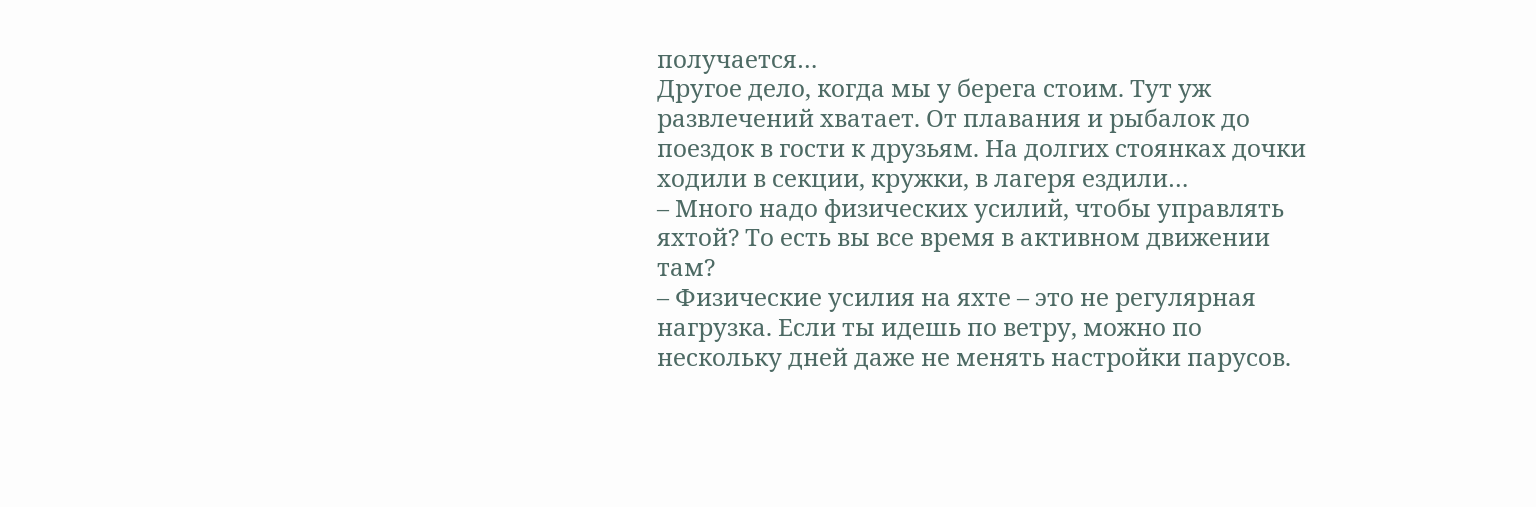получается…
Другое дело, когда мы у берега стоим. Тут уж развлечений хватает. От плавания и рыбалок до поездок в гости к друзьям. На долгих стоянках дочки ходили в секции, кружки, в лагеря ездили…
– Много надо физических усилий, чтобы управлять яхтой? То есть вы все время в активном движении там?
– Физические усилия на яхте – это не регулярная нагрузка. Если ты идешь по ветру, можно по нескольку дней даже не менять настройки парусов.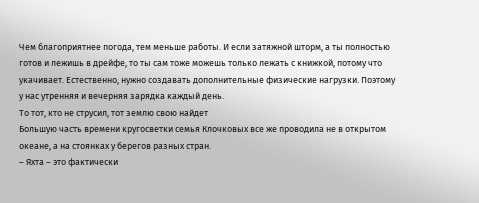Чем благоприятнее погода, тем меньше работы. И если затяжной шторм, а ты полностью готов и лежишь в дрейфе, то ты сам тоже можешь только лежать с книжкой, потому что укачивает. Естественно, нужно создавать дополнительные физические нагрузки. Поэтому у нас утренняя и вечерняя зарядка каждый день.
То тот, кто не струсил, тот землю свою найдет
Большую часть времени кругосветки семья Клочковых все же проводила не в открытом океане, а на стоянках у берегов разных стран.
– Яхта – это фактически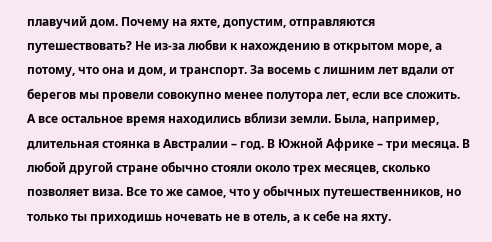плавучий дом. Почему на яхте, допустим, отправляются путешествовать? Не из-за любви к нахождению в открытом море, а потому, что она и дом, и транспорт. За восемь с лишним лет вдали от берегов мы провели совокупно менее полутора лет, если все сложить. А все остальное время находились вблизи земли. Была, например, длительная стоянка в Австралии – год. В Южной Африке – три месяца. В любой другой стране обычно стояли около трех месяцев, сколько позволяет виза. Все то же самое, что у обычных путешественников, но только ты приходишь ночевать не в отель, а к себе на яхту.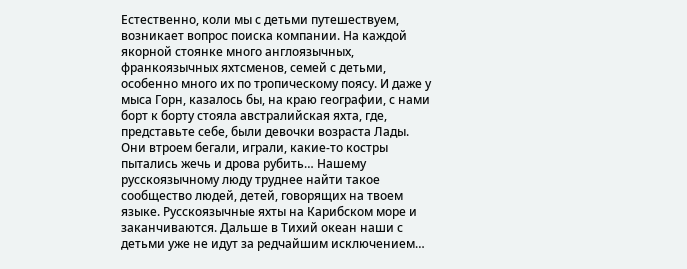Естественно, коли мы с детьми путешествуем, возникает вопрос поиска компании. На каждой якорной стоянке много англоязычных, франкоязычных яхтсменов, семей с детьми, особенно много их по тропическому поясу. И даже у мыса Горн, казалось бы, на краю географии, с нами борт к борту стояла австралийская яхта, где, представьте себе, были девочки возраста Лады. Они втроем бегали, играли, какие-то костры пытались жечь и дрова рубить… Нашему русскоязычному люду труднее найти такое сообщество людей, детей, говорящих на твоем языке. Русскоязычные яхты на Карибском море и заканчиваются. Дальше в Тихий океан наши с детьми уже не идут за редчайшим исключением…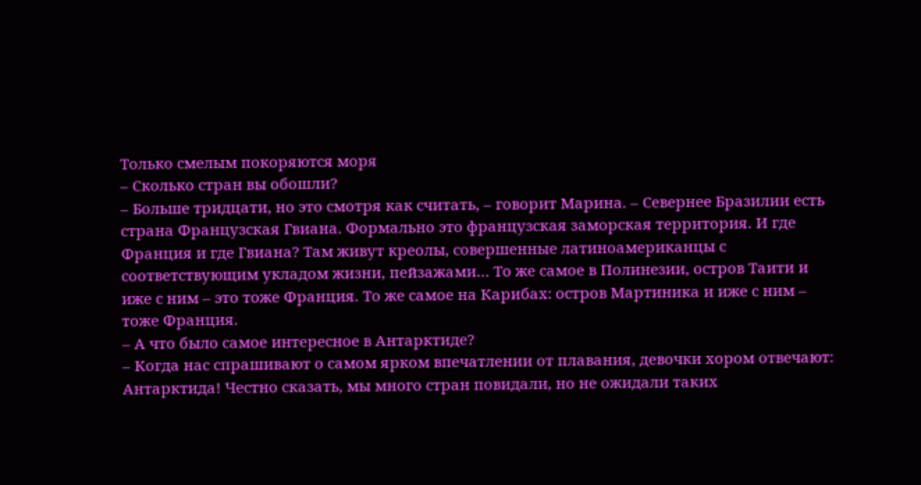Только смелым покоряются моря
– Сколько стран вы обошли?
– Больше тридцати, но это смотря как считать, – говорит Марина. – Севернее Бразилии есть страна Французская Гвиана. Формально это французская заморская территория. И где Франция и где Гвиана? Там живут креолы, совершенные латиноамериканцы с соответствующим укладом жизни, пейзажами… То же самое в Полинезии, остров Таити и иже с ним – это тоже Франция. То же самое на Карибах: остров Мартиника и иже с ним – тоже Франция.
– А что было самое интересное в Антарктиде?
– Когда нас спрашивают о самом ярком впечатлении от плавания, девочки хором отвечают: Антарктида! Честно сказать, мы много стран повидали, но не ожидали таких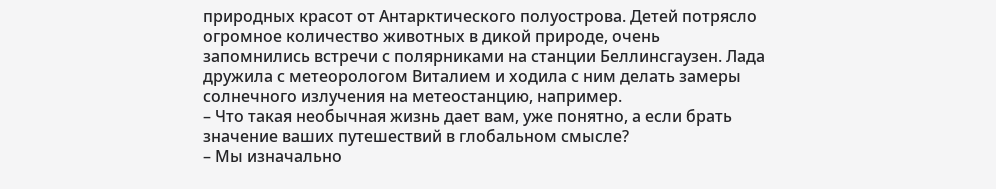природных красот от Антарктического полуострова. Детей потрясло огромное количество животных в дикой природе, очень запомнились встречи с полярниками на станции Беллинсгаузен. Лада дружила с метеорологом Виталием и ходила с ним делать замеры солнечного излучения на метеостанцию, например.
– Что такая необычная жизнь дает вам, уже понятно, а если брать значение ваших путешествий в глобальном смысле?
– Мы изначально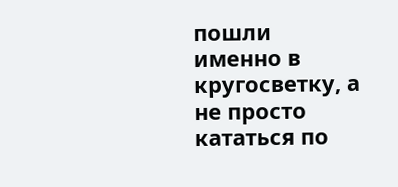пошли именно в кругосветку, а не просто кататься по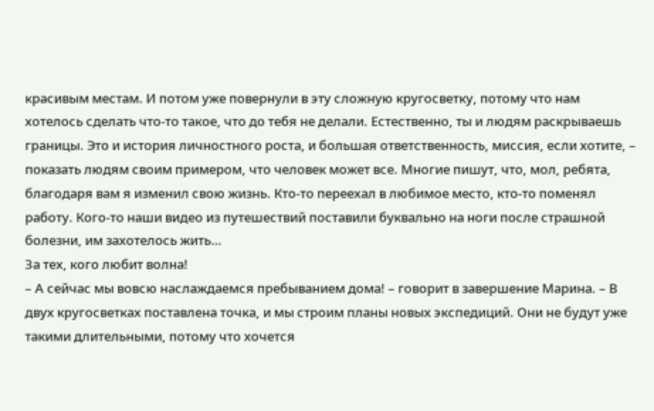красивым местам. И потом уже повернули в эту сложную кругосветку, потому что нам хотелось сделать что-то такое, что до тебя не делали. Естественно, ты и людям раскрываешь границы. Это и история личностного роста, и большая ответственность, миссия, если хотите, – показать людям своим примером, что человек может все. Многие пишут, что, мол, ребята, благодаря вам я изменил свою жизнь. Кто-то переехал в любимое место, кто-то поменял работу. Кого-то наши видео из путешествий поставили буквально на ноги после страшной болезни, им захотелось жить…
За тех, кого любит волна!
– А сейчас мы вовсю наслаждаемся пребыванием дома! – говорит в завершение Марина. – В двух кругосветках поставлена точка, и мы строим планы новых экспедиций. Они не будут уже такими длительными, потому что хочется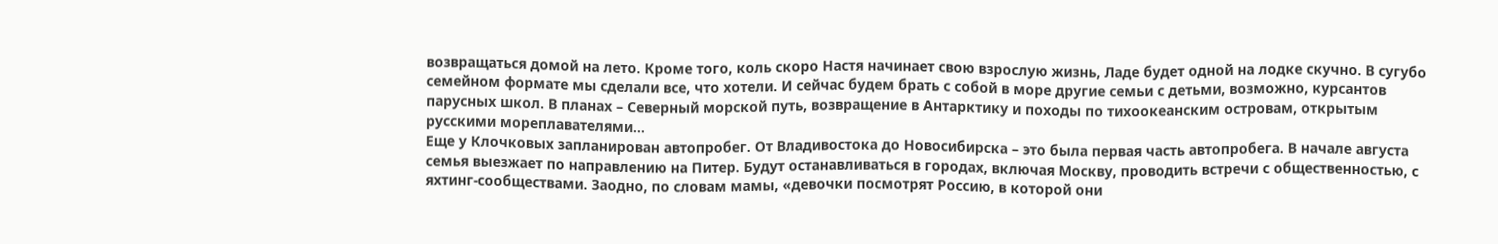возвращаться домой на лето. Кроме того, коль скоро Настя начинает свою взрослую жизнь, Ладе будет одной на лодке скучно. В сугубо семейном формате мы сделали все, что хотели. И сейчас будем брать с собой в море другие семьи с детьми, возможно, курсантов парусных школ. В планах – Северный морской путь, возвращение в Антарктику и походы по тихоокеанским островам, открытым русскими мореплавателями…
Еще у Клочковых запланирован автопробег. От Владивостока до Новосибирска – это была первая часть автопробега. В начале августа семья выезжает по направлению на Питер. Будут останавливаться в городах, включая Москву, проводить встречи с общественностью, с яхтинг-сообществами. Заодно, по словам мамы, «девочки посмотрят Россию, в которой они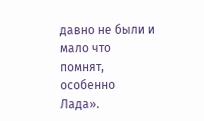давно не были и мало что помнят, особенно Лада».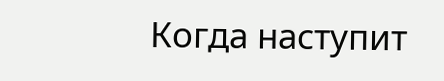Когда наступит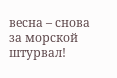весна – снова за морской штурвал!